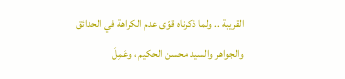القريبة .. ولما ذكرناه قوّى عدم الكراهة في الحدائق والجواهر والسيد محسن الحكيم ، وعَمِلَ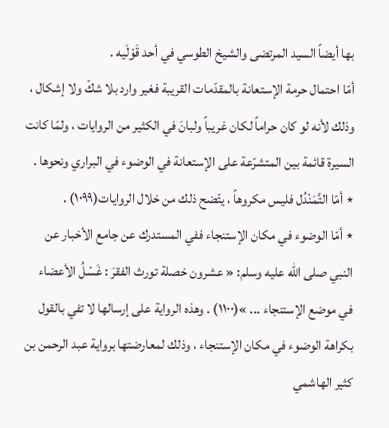بها أيضاً السيد المرتضى والشيخ الطوسي في أحد قَوْلَيه .
أمّا احتمال حرمة الإستعانة بالمقدّمات القريبة فغير وارد بلا شكّ ولا إشكال ، وذلك لأنه لو كان حراماً لكان غريباً ولبانَ في الكثير من الروايات ، ولمّا كانت السيرة قائمة بين المتشرّعة على الإستعانة في الوضوء في البراري ونحوها .
٭ أمّا التَّمَنْدُل فليس مكروهاً ، يتّضح ذلك من خلال الروايات(١٠٩٩) .
٭ أمّا الوضوء في مكان الإستنجاء ففي المستدرك عن جامع الأخبار عن النبي صلى الله عليه وسلم: « عشرون خصلة تورث الفقرَ : غَسْلُ الأعضاء في موضع الإستنجاء ... »(١١٠٠) . وهذه الرواية على إرسالها لا تفي بالقول بكراهة الوضوء في مكان الإستنجاء ، وذلك لمعارضتها برواية عبد الرحمن بن كثير الهاشمي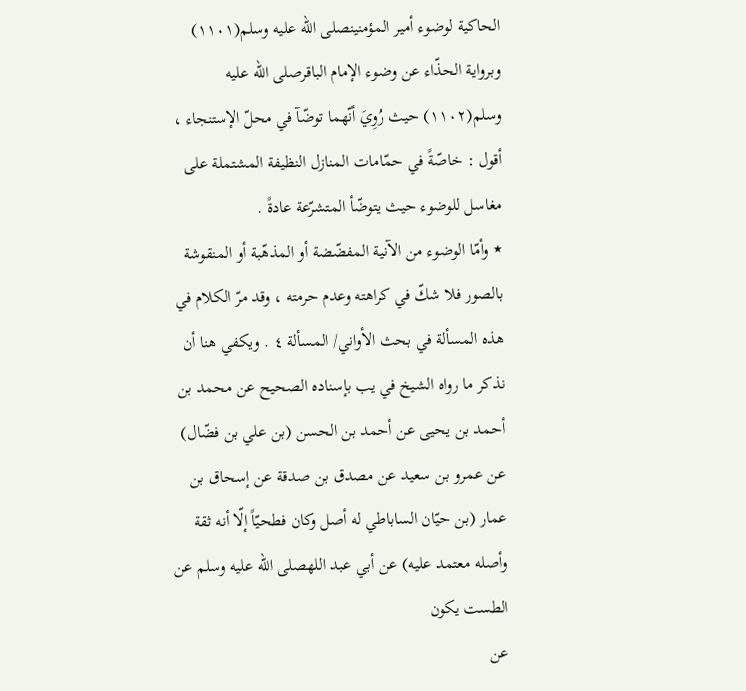الحاكية لوضوء أمير المؤمنينصلى الله عليه وسلم(١١٠١) وبرواية الحذّاء عن وضوء الإمام الباقرصلى الله عليه وسلم(١١٠٢) حيث رُوِيَ أنّهما توضّآ في محلّ الإستنجاء ، أقول : خاصّةً في حمّامات المنازل النظيفة المشتملة على مغاسل للوضوء حيث يتوضّأ المتشرّعة عادةً .
٭ وأمّا الوضوء من الآنية المفضّضة أو المذهّبة أو المنقوشة بالصور فلا شكّ في كراهته وعدم حرمته ، وقد مرّ الكلام في هذه المسألة في بحث الأواني/ المسألة ٤ . ويكفي هنا أن نذكر ما رواه الشيخ في يب بإسناده الصحيح عن محمد بن أحمد بن يحيى عن أحمد بن الحسن (بن علي بن فضّال) عن عمرو بن سعيد عن مصدق بن صدقة عن إسحاق بن عمار (بن حيّان الساباطي له أصل وكان فطحيّاً إلّا أنه ثقة وأصله معتمد عليه) عن أبي عبد اللهصلى الله عليه وسلم عن الطست يكون
عن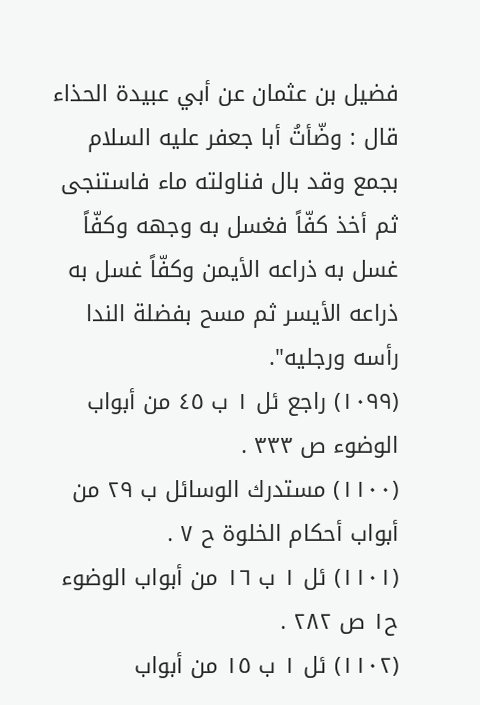فضيل بن عثمان عن أبي عبيدة الحذاء قال : وضّأتُ أبا جعفر عليه السلام بجمع وقد بال فناولته ماء فاستنجى ثم أخذ كفّاً فغسل به وجهه وكفّاً غسل به ذراعه الأيمن وكفّاً غسل به ذراعه الأيسر ثم مسح بفضلة الندا رأسه ورجليه".
(١٠٩٩) راجع ئل ١ ب ٤٥ من أبواب الوضوء ص ٣٣٣ .
(١١٠٠) مستدرك الوسائل ب ٢٩ من أبواب أحكام الخلوة ح ٧ .
(١١٠١) ئل ١ ب ١٦ من أبواب الوضوء ح١ ص ٢٨٢ .
(١١٠٢) ئل ١ ب ١٥ من أبواب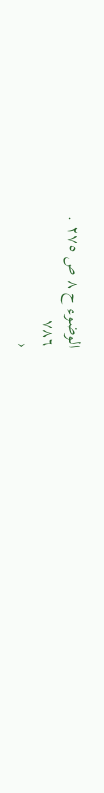الوضوء ح ٨ ص ٢٧٥ .
٧٨٦
‹